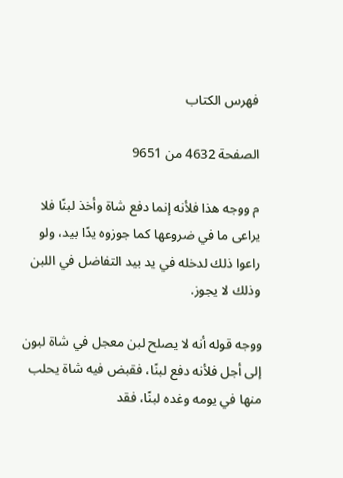فهرس الكتاب

الصفحة 4632 من 9651

م ووجه هذا فلأنه إنما دفع شاة وأخذ لبنًا فلا يراعى ما في ضروعها كما جوزوه يدًا بيد، ولو راعوا ذلك لدخله في يد بيد التفاضل في اللبن وذلك لا يجوز.

ووجه قوله أنه لا يصلح لبن معجل في شاة لبون إلى أجل فلأنه دفع لبنًا، فقبض فيه شاة يحلب منها في يومه وغده لبنًا، فقد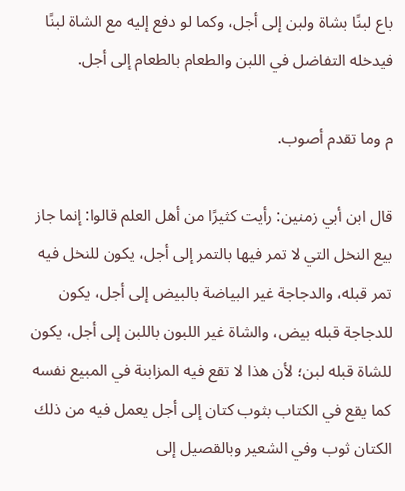باع لبنًا بشاة ولبن إلى أجل، وكما لو دفع إليه مع الشاة لبنًا فيدخله التفاضل في اللبن والطعام بالطعام إلى أجل.

م وما تقدم أصوب.

قال ابن أبي زمنين: رأيت كثيرًا من أهل العلم قالوا: إنما جاز بيع النخل التي لا تمر فيها بالتمر إلى أجل، يكون للنخل فيه تمر قبله، والدجاجة غير البياضة بالبيض إلى أجل، يكون للدجاجة قبله بيض، والشاة غير اللبون باللبن إلى أجل، يكون للشاة قبله لبن؛ لأن هذا لا تقع فيه المزابنة في المبيع نفسه كما يقع في الكتاب بثوب كتان إلى أجل يعمل فيه من ذلك الكتان ثوب وفي الشعير وبالقصيل إلى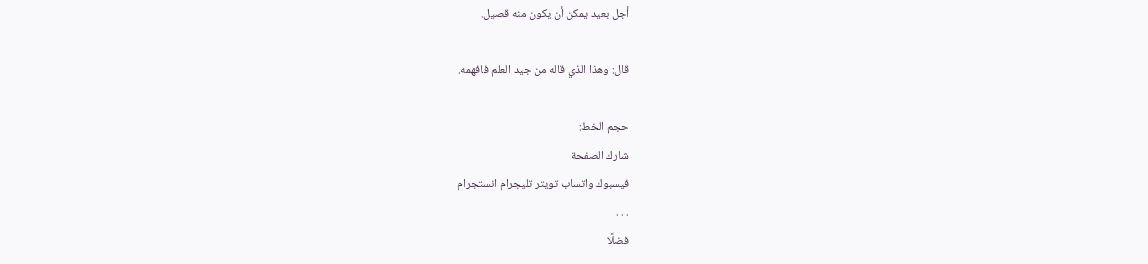أجل بعيد يمكن أن يكون منه قصيل.

قال: وهذا الذي قاله من جيد العلم فافهمه.

حجم الخط:
شارك الصفحة
فيسبوك واتساب تويتر تليجرام انستجرام
. . .
فضلًا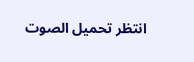انتظر تحميل الصوت